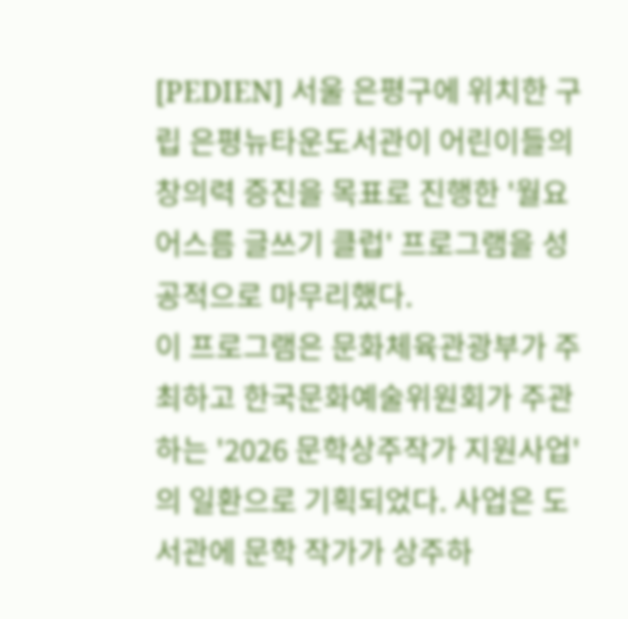[PEDIEN] 서울 은평구에 위치한 구립 은평뉴타운도서관이 어린이들의 창의력 증진을 목표로 진행한 '월요 어스름 글쓰기 클럽' 프로그램을 성공적으로 마무리했다.
이 프로그램은 문화체육관광부가 주최하고 한국문화예술위원회가 주관하는 '2026 문학상주작가 지원사업'의 일환으로 기획되었다. 사업은 도서관에 문학 작가가 상주하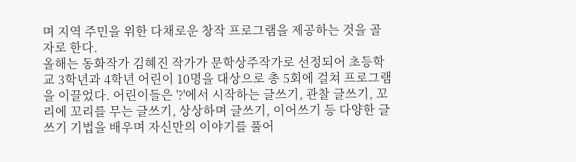며 지역 주민을 위한 다채로운 창작 프로그램을 제공하는 것을 골자로 한다.
올해는 동화작가 김혜진 작가가 문학상주작가로 선정되어 초등학교 3학년과 4학년 어린이 10명을 대상으로 총 5회에 걸쳐 프로그램을 이끌었다. 어린이들은 '?'에서 시작하는 글쓰기, 관찰 글쓰기, 꼬리에 꼬리를 무는 글쓰기, 상상하며 글쓰기, 이어쓰기 등 다양한 글쓰기 기법을 배우며 자신만의 이야기를 풀어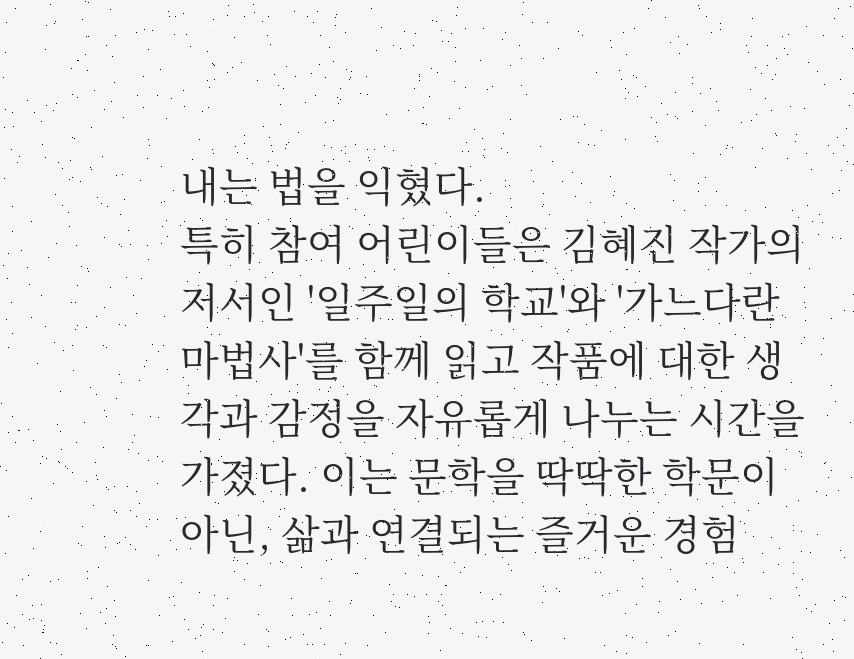내는 법을 익혔다.
특히 참여 어린이들은 김혜진 작가의 저서인 '일주일의 학교'와 '가느다란 마법사'를 함께 읽고 작품에 대한 생각과 감정을 자유롭게 나누는 시간을 가졌다. 이는 문학을 딱딱한 학문이 아닌, 삶과 연결되는 즐거운 경험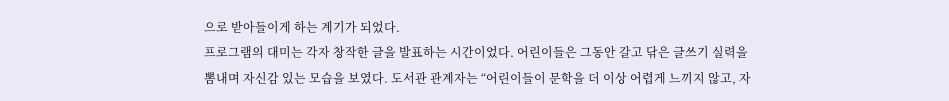으로 받아들이게 하는 계기가 되었다.
프로그램의 대미는 각자 창작한 글을 발표하는 시간이었다. 어린이들은 그동안 갈고 닦은 글쓰기 실력을 뽐내며 자신감 있는 모습을 보였다. 도서관 관계자는 “어린이들이 문학을 더 이상 어렵게 느끼지 않고, 자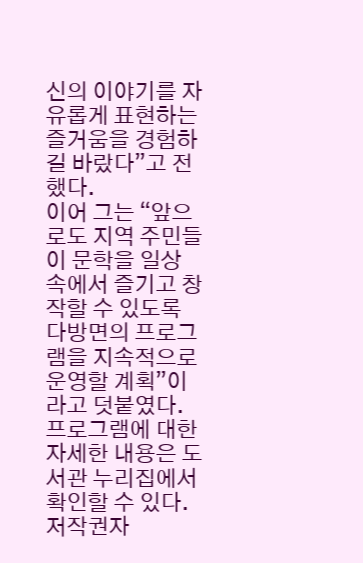신의 이야기를 자유롭게 표현하는 즐거움을 경험하길 바랐다”고 전했다.
이어 그는 “앞으로도 지역 주민들이 문학을 일상 속에서 즐기고 창작할 수 있도록 다방면의 프로그램을 지속적으로 운영할 계획”이라고 덧붙였다. 프로그램에 대한 자세한 내용은 도서관 누리집에서 확인할 수 있다.
저작권자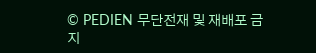© PEDIEN 무단전재 및 재배포 금지